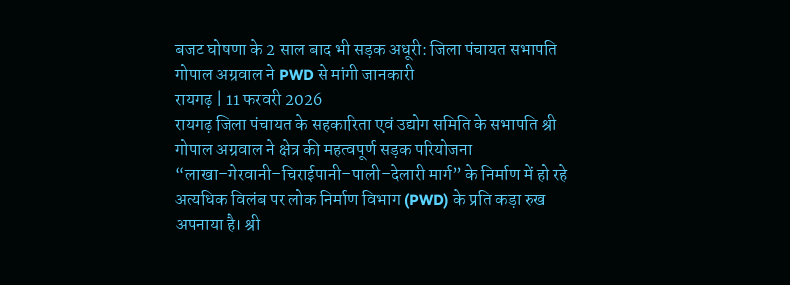बजट घोषणा के 2 साल बाद भी सड़क अधूरी: जिला पंचायत सभापति गोपाल अग्रवाल ने PWD से मांगी जानकारी
रायगढ़ | 11 फरवरी 2026
रायगढ़ जिला पंचायत के सहकारिता एवं उद्योग समिति के सभापति श्री गोपाल अग्रवाल ने क्षेत्र की महत्वपूर्ण सड़क परियोजना “लाखा–गेरवानी–चिराईपानी–पाली–देलारी मार्ग” के निर्माण में हो रहे अत्यधिक विलंब पर लोक निर्माण विभाग (PWD) के प्रति कड़ा रुख अपनाया है। श्री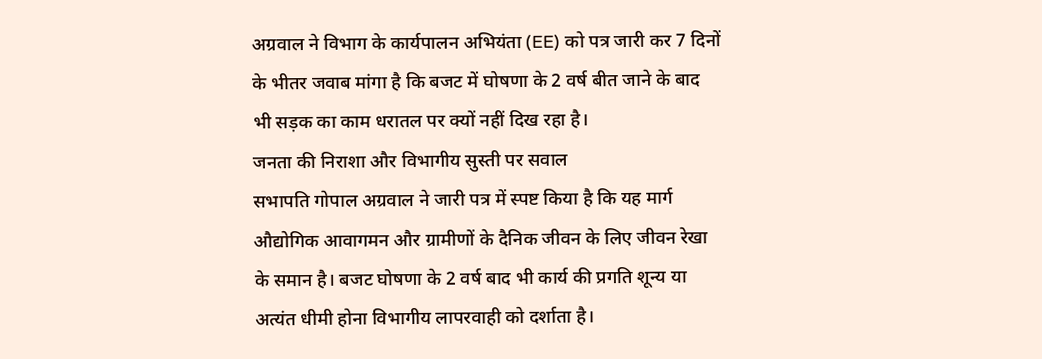अग्रवाल ने विभाग के कार्यपालन अभियंता (EE) को पत्र जारी कर 7 दिनों के भीतर जवाब मांगा है कि बजट में घोषणा के 2 वर्ष बीत जाने के बाद भी सड़क का काम धरातल पर क्यों नहीं दिख रहा है।
जनता की निराशा और विभागीय सुस्ती पर सवाल
सभापति गोपाल अग्रवाल ने जारी पत्र में स्पष्ट किया है कि यह मार्ग औद्योगिक आवागमन और ग्रामीणों के दैनिक जीवन के लिए जीवन रेखा के समान है। बजट घोषणा के 2 वर्ष बाद भी कार्य की प्रगति शून्य या अत्यंत धीमी होना विभागीय लापरवाही को दर्शाता है।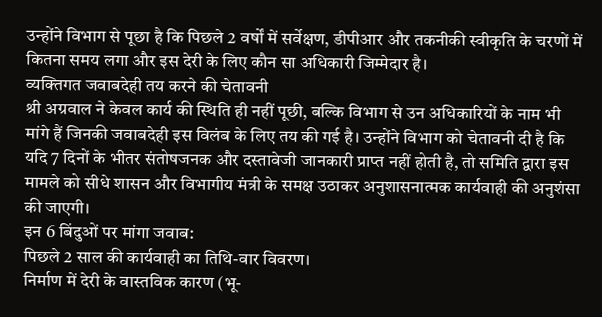उन्होंने विभाग से पूछा है कि पिछले 2 वर्षों में सर्वेक्षण, डीपीआर और तकनीकी स्वीकृति के चरणों में कितना समय लगा और इस देरी के लिए कौन सा अधिकारी जिम्मेदार है।
व्यक्तिगत जवाबदेही तय करने की चेतावनी
श्री अग्रवाल ने केवल कार्य की स्थिति ही नहीं पूछी, बल्कि विभाग से उन अधिकारियों के नाम भी मांगे हैं जिनकी जवाबदेही इस विलंब के लिए तय की गई है। उन्होंने विभाग को चेतावनी दी है कि यदि 7 दिनों के भीतर संतोषजनक और दस्तावेजी जानकारी प्राप्त नहीं होती है, तो समिति द्वारा इस मामले को सीधे शासन और विभागीय मंत्री के समक्ष उठाकर अनुशासनात्मक कार्यवाही की अनुशंसा की जाएगी।
इन 6 बिंदुओं पर मांगा जवाब:
पिछले 2 साल की कार्यवाही का तिथि-वार विवरण।
निर्माण में देरी के वास्तविक कारण (भू-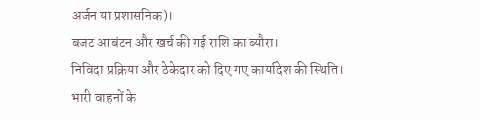अर्जन या प्रशासनिक)।
बजट आबंटन और खर्च की गई राशि का ब्यौरा।
निविदा प्रक्रिया और ठेकेदार को दिए गए कार्यादेश की स्थिति।
भारी वाहनों के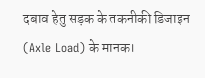दबाव हेतु सड़क के तकनीकी डिजाइन (Axle Load) के मानक।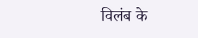विलंब के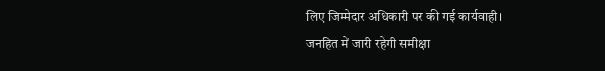लिए जिम्मेदार अधिकारी पर की गई कार्यवाही।
जनहित में जारी रहेगी समीक्षा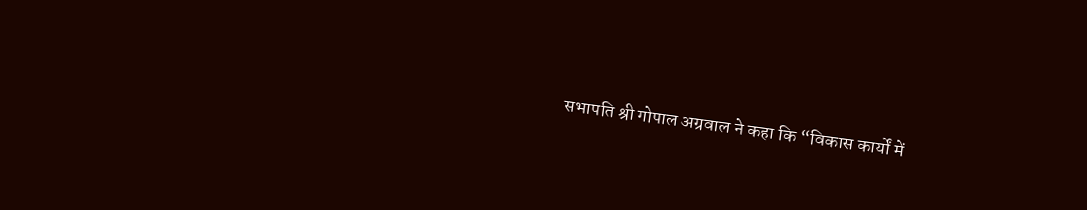सभापति श्री गोपाल अग्रवाल ने कहा कि “विकास कार्यों में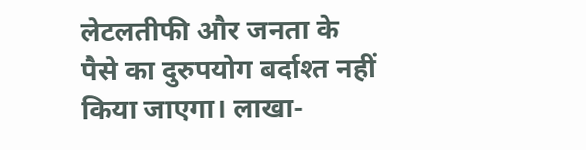लेटलतीफी और जनता के पैसे का दुरुपयोग बर्दाश्त नहीं किया जाएगा। लाखा-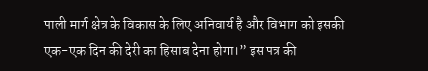पाली मार्ग क्षेत्र के विकास के लिए अनिवार्य है और विभाग को इसकी एक-एक दिन की देरी का हिसाब देना होगा।” इस पत्र की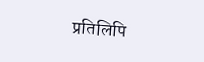प्रतिलिपि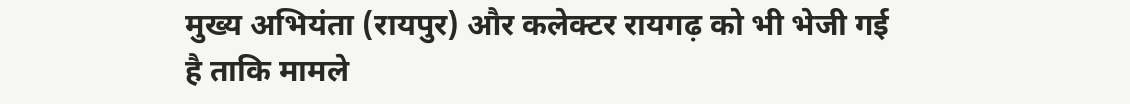मुख्य अभियंता (रायपुर) और कलेक्टर रायगढ़ को भी भेजी गई है ताकि मामले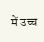में उच्च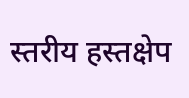स्तरीय हस्तक्षेप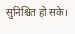सुनिश्चित हो सके।